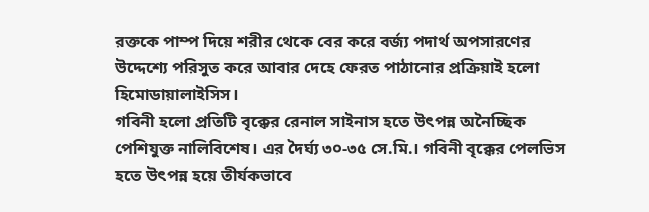রক্তকে পাম্প দিয়ে শরীর থেকে বের করে বর্জ্য পদার্থ অপসারণের উদ্দেশ্যে পরিসুত করে আবার দেহে ফেরত পাঠানোর প্রক্রিয়াই হলো হিমোডায়ালাইসিস।
গবিনী হলো প্রতিটি বৃক্কের রেনাল সাইনাস হতে উৎপন্ন অনৈচ্ছিক পেশিযুক্ত নালিবিশেষ। এর দৈর্ঘ্য ৩০-৩৫ সে.মি.। গবিনী বৃক্কের পেলভিস হতে উৎপন্ন হয়ে তীর্যকভাবে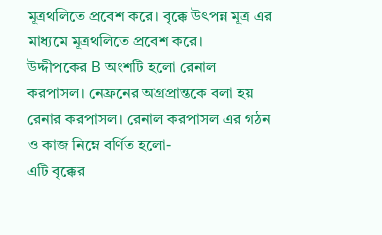মূত্রথলিতে প্রবেশ করে। বৃক্কে উৎপন্ন মূত্র এর মাধ্যমে মূত্রথলিতে প্রবেশ করে।
উদ্দীপকের B অংশটি হলো রেনাল করপাসল। নেফ্রনের অগ্রপ্রান্তকে বলা হয় রেনার করপাসল। রেনাল করপাসল এর গঠন ও কাজ নিম্নে বর্ণিত হলো-
এটি বৃক্কের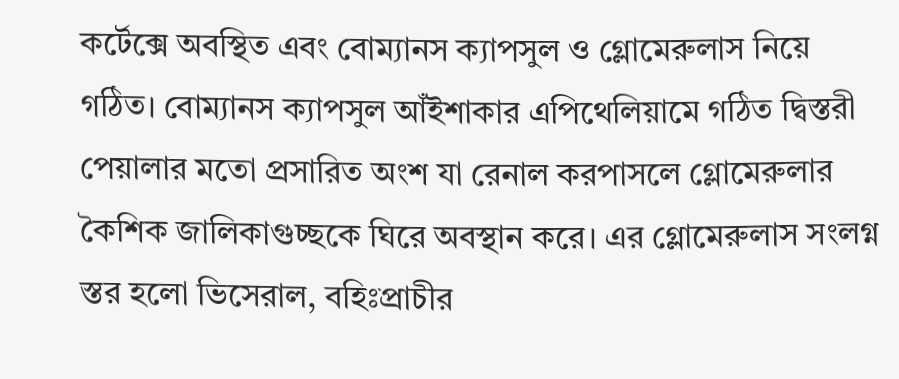কর্টেক্সে অবস্থিত এবং বোম্যানস ক্যাপসুল ও গ্লোমেরুলাস নিয়ে গঠিত। বোম্যানস ক্যাপসুল আঁইশাকার এপিথেলিয়ামে গঠিত দ্বিস্তরী পেয়ালার মতো প্রসারিত অংশ যা রেনাল করপাসলে গ্লোমেরুলার কৈশিক জালিকাগুচ্ছকে ঘিরে অবস্থান করে। এর গ্লোমেরুলাস সংলগ্ন স্তর হলো ভিসেরাল, বহিঃপ্রাচীর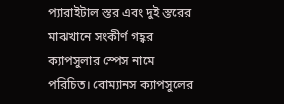প্যারাইটাল স্তর এবং দুই স্তরের মাঝখানে সংকীর্ণ গহ্বর ক্যাপসুলার স্পেস নামে পরিচিত। বোম্যানস ক্যাপসুলের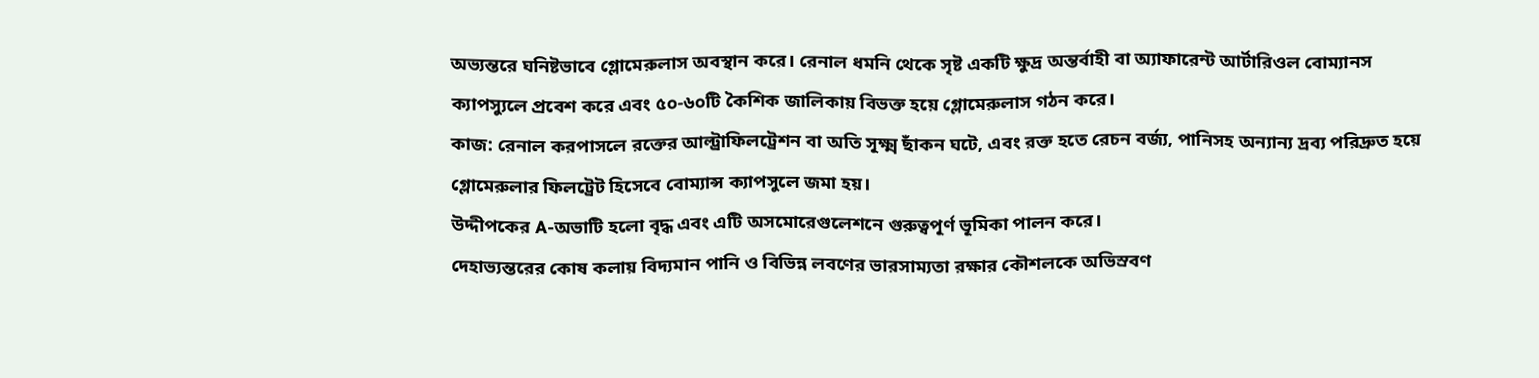অভ্যন্তরে ঘনিষ্টভাবে গ্লোমেরুলাস অবস্থান করে। রেনাল ধমনি থেকে সৃষ্ট একটি ক্ষুদ্র অন্তর্বাহী বা অ্যাফারেন্ট আর্টারিওল বোম্যানস ক্যাপস্যুলে প্রবেশ করে এবং ৫০-৬০টি কৈশিক জালিকায় বিভক্ত হয়ে গ্লোমেরুলাস গঠন করে।
কাজ: রেনাল করপাসলে রক্তের আল্ট্রাফিলট্রেশন বা অতি সূক্ষ্ম ছাঁকন ঘটে, এবং রক্ত হতে রেচন বর্জ্য, পানিসহ অন্যান্য দ্রব্য পরিদ্রুত হয়ে গ্লোমেরুলার ফিলট্রেট হিসেবে বোম্যান্স ক্যাপসুলে জমা হয়।
উদ্দীপকের A-অভাটি হলো বৃদ্ধ এবং এটি অসমোরেগুলেশনে গুরুত্বপূর্ণ ভূমিকা পালন করে।
দেহাভ্যন্তরের কোষ কলায় বিদ্যমান পানি ও বিভিন্ন লবণের ভারসাম্যতা রক্ষার কৌশলকে অভিস্রবণ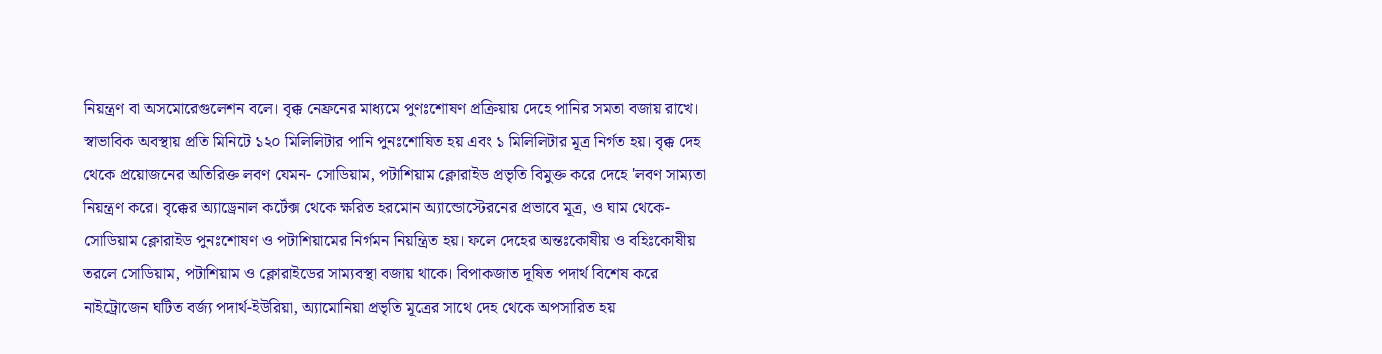নিয়ন্ত্রণ বা অসমোরেগুলেশন বলে। বৃক্ক নেফ্রনের মাধ্যমে পুণঃশোষণ প্রক্রিয়ায় দেহে পানির সমতা বজায় রাখে। স্বাভাবিক অবস্থায় প্রতি মিনিটে ১২০ মিলিলিটার পানি পুনঃশোষিত হয় এবং ১ মিলিলিটার মূত্র নির্গত হয়। বৃক্ক দেহ থেকে প্রয়োজনের অতিরিক্ত লবণ যেমন- সোডিয়াম, পটাশিয়াম ক্লোরাইড প্রভৃতি বিমুক্ত করে দেহে 'লবণ সাম্যতা নিয়ন্ত্রণ করে। বৃক্কের অ্যাড্রেনাল কর্টেক্স থেকে ক্ষরিত হরমোন অ্যান্ডোস্টেরনের প্রভাবে মূত্র, ও ঘাম থেকে-সোডিয়াম ক্লোরাইড পুনঃশোষণ ও পটাশিয়ামের নির্গমন নিয়ন্ত্রিত হয়। ফলে দেহের অন্তঃকোষীয় ও বহিঃকোষীয় তরলে সোডিয়াম, পটাশিয়াম ও ক্লোরাইডের সাম্যবস্থা বজায় থাকে। বিপাকজাত দূষিত পদার্থ বিশেষ করে নাইট্রোজেন ঘটিত বর্জ্য পদার্থ-ইউরিয়া, অ্যামোনিয়া প্রভৃতি মূত্রের সাথে দেহ থেকে অপসারিত হয়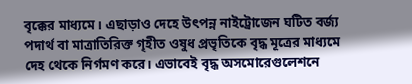বৃক্কের মাধ্যমে। এছাড়াও দেহে উৎপন্ন নাইট্রোজেন ঘটিত বর্জ্য পদার্থ বা মাত্রাতিরিক্ত গৃহীত ওষুধ প্রভৃতিকে বৃদ্ধ মূত্রের মাধ্যমে দেহ থেকে নির্গমণ করে। এভাবেই বৃদ্ধ অসমোরেগুলেশনে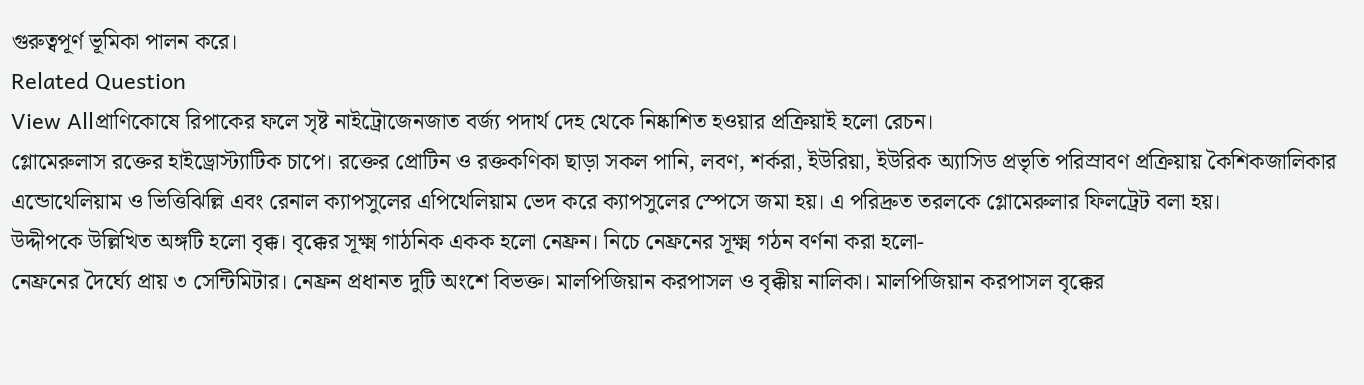গুরুত্বপূর্ণ ভূমিকা পালন করে।
Related Question
View Allপ্রাণিকোষে রিপাকের ফলে সৃষ্ট নাইট্রোজেনজাত বর্জ্য পদার্থ দেহ থেকে নিষ্কাশিত হওয়ার প্রক্রিয়াই হলো রেচন।
গ্লোমেরুলাস রক্তের হাইড্রোস্ট্যাটিক চাপে। রক্তের প্রোটিন ও রক্তকণিকা ছাড়া সকল পানি, লবণ, শর্করা, ইউরিয়া, ইউরিক অ্যাসিড প্রভৃতি পরিস্রাবণ প্রক্রিয়ায় কৈশিকজালিকার এন্ডোথেলিয়াম ও ভিত্তিঝিল্লি এবং রেনাল ক্যাপসুলের এপিথেলিয়াম ভেদ করে ক্যাপসুলের স্পেসে জমা হয়। এ পরিদ্রুত তরলকে গ্লোমেরুলার ফিলট্রেট বলা হয়।
উদ্দীপকে উল্লিখিত অঙ্গটি হলো বৃক্ক। বৃক্কের সূক্ষ্ম গাঠনিক একক হলো নেফ্রন। নিচে নেফ্রনের সূক্ষ্ম গঠন বর্ণনা করা হলো-
নেফ্রনের দৈর্ঘ্যে প্রায় ৩ সেন্টিমিটার। নেফ্রন প্রধানত দুটি অংশে বিভক্ত। মালপিজিয়ান করপাসল ও বৃক্কীয় নালিকা। মালপিজিয়ান করপাসল বৃক্কের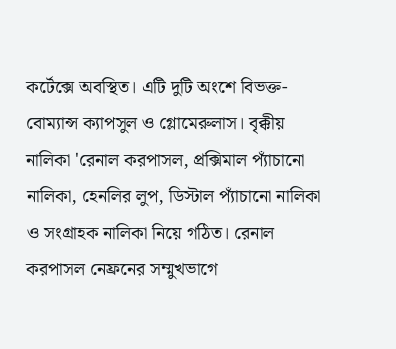কর্টেক্সে অবস্থিত। এটি দুটি অংশে বিভক্ত- বোম্যান্স ক্যাপসুল ও গ্লোমেরুলাস। বৃক্কীয় নালিকা 'রেনাল করপাসল, প্রক্সিমাল প্যাঁচানো নালিকা, হেনলির লুপ, ডিস্টাল প্যাঁচানো নালিকা ও সংগ্রাহক নালিকা নিয়ে গঠিত। রেনাল করপাসল নেফ্রনের সম্মুখভাগে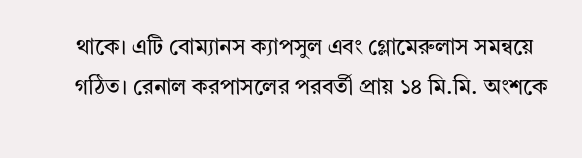থাকে। এটি বোম্যানস ক্যাপসুল এবং গ্লোমেরুলাস সমন্বয়ে গঠিত। রেনাল করপাসলের পরবর্তী প্রায় ১৪ মি.মি. অংশকে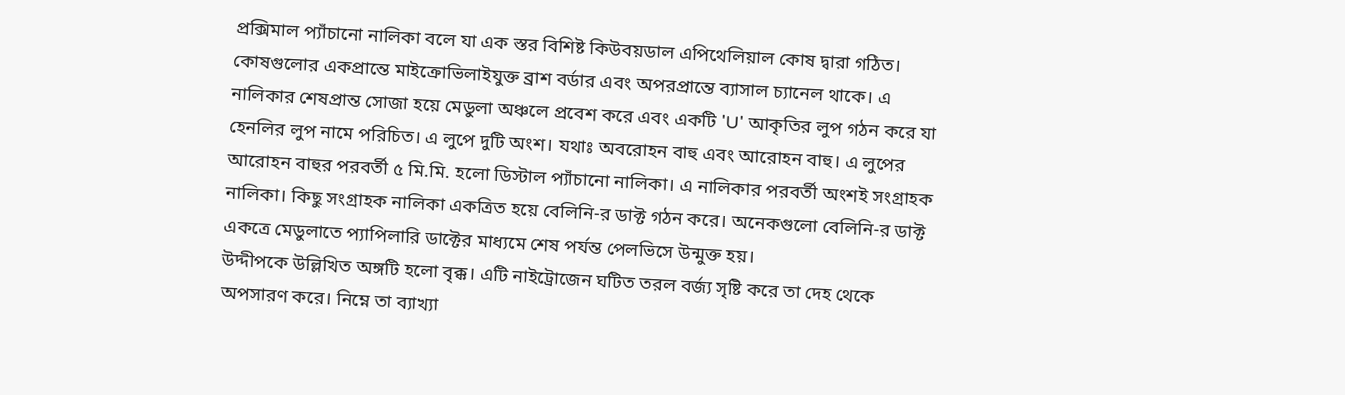প্রক্সিমাল প্যাঁচানো নালিকা বলে যা এক স্তর বিশিষ্ট কিউবয়ডাল এপিথেলিয়াল কোষ দ্বারা গঠিত। কোষগুলোর একপ্রান্তে মাইক্রোভিলাইযুক্ত ব্রাশ বর্ডার এবং অপরপ্রান্তে ব্যাসাল চ্যানেল থাকে। এ নালিকার শেষপ্রান্ত সোজা হয়ে মেডুলা অঞ্চলে প্রবেশ করে এবং একটি 'U' আকৃতির লুপ গঠন করে যা হেনলির লুপ নামে পরিচিত। এ লুপে দুটি অংশ। যথাঃ অবরোহন বাহু এবং আরোহন বাহু। এ লুপের আরোহন বাহুর পরবর্তী ৫ মি.মি. হলো ডিস্টাল প্যাঁচানো নালিকা। এ নালিকার পরবর্তী অংশই সংগ্রাহক নালিকা। কিছু সংগ্রাহক নালিকা একত্রিত হয়ে বেলিনি-র ডাক্ট গঠন করে। অনেকগুলো বেলিনি-র ডাক্ট একত্রে মেডুলাতে প্যাপিলারি ডাক্টের মাধ্যমে শেষ পর্যন্ত পেলভিসে উন্মুক্ত হয়।
উদ্দীপকে উল্লিখিত অঙ্গটি হলো বৃক্ক। এটি নাইট্রোজেন ঘটিত তরল বর্জ্য সৃষ্টি করে তা দেহ থেকে অপসারণ করে। নিম্নে তা ব্যাখ্যা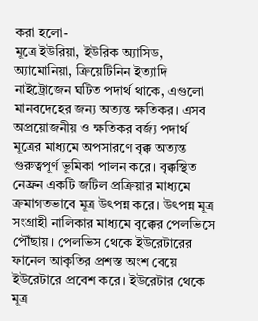করা হলো-
মূত্রে ইউরিয়া, ইউরিক অ্যাসিড, অ্যামোনিয়া, ক্রিয়েটিনিন ইত্যাদি নাইট্রোজেন ঘটিত পদার্থ থাকে, এগুলো মানবদেহের জন্য অত্যন্ত ক্ষতিকর। এসব অপ্রয়োজনীয় ও ক্ষতিকর বর্জ্য পদার্থ মূত্রের মাধ্যমে অপসারণে বৃক্ক অত্যন্ত গুরুত্বপূর্ণ ভূমিকা পালন করে। বৃক্কস্থিত নেফ্রন একটি জটিল প্রক্রিয়ার মাধ্যমে ক্রমাগতভাবে মূত্র উৎপন্ন করে। উৎপন্ন মূত্র সংগ্রাহী নালিকার মাধ্যমে বৃক্কের পেলভিসে পৌঁছায়। পেলভিস থেকে ইউরেটারের ফানেল আকৃতির প্রশস্ত অংশ বেয়ে ইউরেটারে প্রবেশ করে। ইউরেটার থেকে মূত্র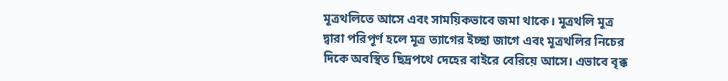মূত্রথলিতে আসে এবং সাময়িকভাবে জমা থাকে। মূত্রথলি মূত্র দ্বারা পরিপূর্ণ হলে মূত্র ত্যাগের ইচ্ছা জাগে এবং মূত্রথলির নিচের দিকে অবস্থিত ছিদ্রপথে দেহের বাইরে বেরিয়ে আসে। এভাবে বৃক্ক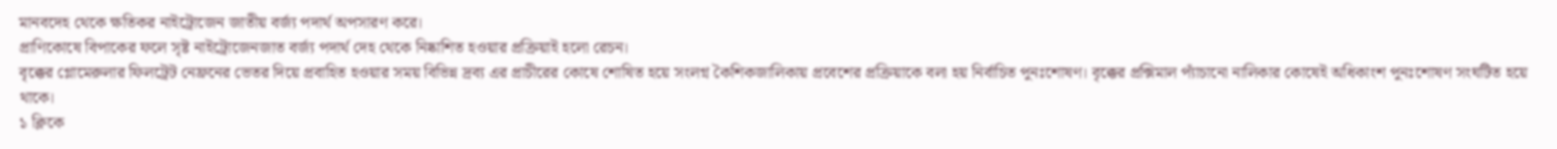মানবদেহ থেকে ক্ষতিকর নাইট্রোজেন জাতীয় বর্জ্য পদার্থ অপসারণ করে।
প্রাণিকোষে বিপাকের ফলে সৃষ্ট নাইট্রোজেনজাত বর্জ্য পদার্থ দেহ থেকে নিষ্কাশিত হওয়ার প্রক্রিয়াই হলো রেচন।
বৃক্কের গ্লোমেরুলার ফিলট্রেট নেফ্রনের ভেতর দিয়ে প্রবাহিত হওয়ার সময় বিভিন্ন দ্রব্য এর প্রাচীরের কোষে শোষিত হয়ে সংলগ্ন কৈশিকজালিকায় প্রবেশের প্রক্রিয়াকে বলা হয় নির্বাচিত পুনঃশোষণ। বৃক্কের প্রক্সিমাল প্যাঁচানো নালিকার কোষেই অধিকাংশ পুনঃশোষণ সংঘটিত হয়ে থাকে।
১ ক্লিকে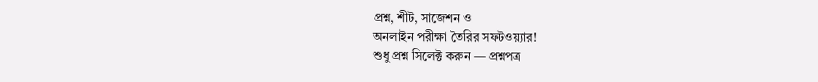প্রশ্ন, শীট, সাজেশন ও
অনলাইন পরীক্ষা তৈরির সফটওয়্যার!
শুধু প্রশ্ন সিলেক্ট করুন — প্রশ্নপত্র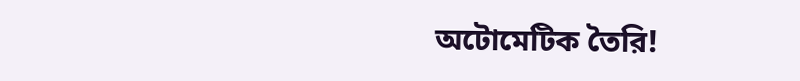অটোমেটিক তৈরি!